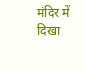मंदिर में दिखा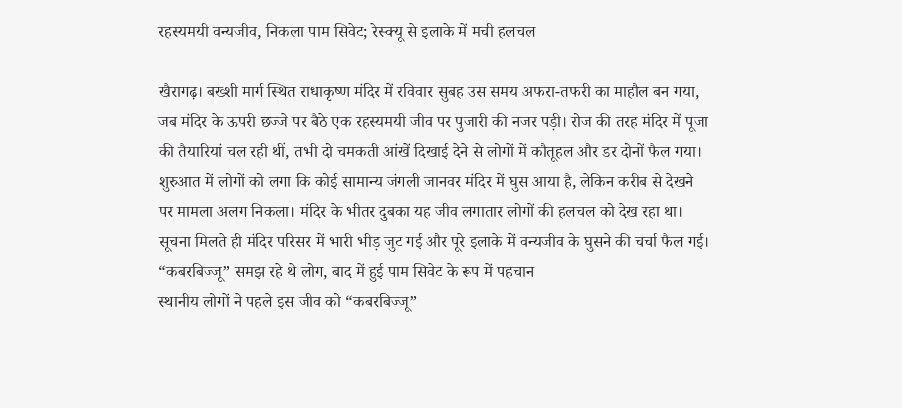रहस्यमयी वन्यजीव, निकला पाम सिवेट; रेस्क्यू से इलाके में मची हलचल

खैरागढ़। बख्शी मार्ग स्थित राधाकृष्ण मंदिर में रविवार सुबह उस समय अफरा-तफरी का माहौल बन गया, जब मंदिर के ऊपरी छज्जे पर बैठे एक रहस्यमयी जीव पर पुजारी की नजर पड़ी। रोज की तरह मंदिर में पूजा की तैयारियां चल रही थीं, तभी दो चमकती आंखें दिखाई देने से लोगों में कौतूहल और डर दोनों फैल गया।
शुरुआत में लोगों को लगा कि कोई सामान्य जंगली जानवर मंदिर में घुस आया है, लेकिन करीब से देखने पर मामला अलग निकला। मंदिर के भीतर दुबका यह जीव लगातार लोगों की हलचल को देख रहा था। सूचना मिलते ही मंदिर परिसर में भारी भीड़ जुट गई और पूरे इलाके में वन्यजीव के घुसने की चर्चा फैल गई।
“कबरबिज्जू” समझ रहे थे लोग, बाद में हुई पाम सिवेट के रूप में पहचान
स्थानीय लोगों ने पहले इस जीव को “कबरबिज्जू”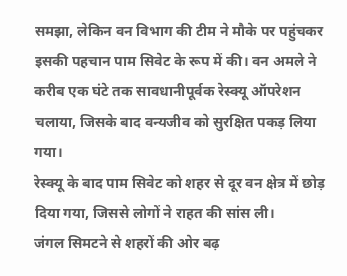समझा, लेकिन वन विभाग की टीम ने मौके पर पहुंचकर इसकी पहचान पाम सिवेट के रूप में की। वन अमले ने करीब एक घंटे तक सावधानीपूर्वक रेस्क्यू ऑपरेशन चलाया, जिसके बाद वन्यजीव को सुरक्षित पकड़ लिया गया।
रेस्क्यू के बाद पाम सिवेट को शहर से दूर वन क्षेत्र में छोड़ दिया गया, जिससे लोगों ने राहत की सांस ली।
जंगल सिमटने से शहरों की ओर बढ़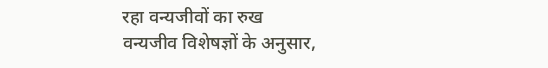रहा वन्यजीवों का रुख
वन्यजीव विशेषज्ञों के अनुसार,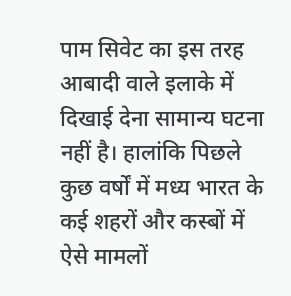पाम सिवेट का इस तरह आबादी वाले इलाके में दिखाई देना सामान्य घटना नहीं है। हालांकि पिछले कुछ वर्षों में मध्य भारत के कई शहरों और कस्बों में ऐसे मामलों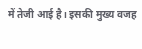में तेजी आई है। इसकी मुख्य वजह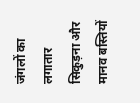जंगलों का लगातार सिकुड़ना और मानव बस्तियों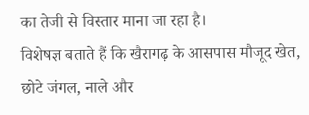का तेजी से विस्तार माना जा रहा है।
विशेषज्ञ बताते हैं कि खैरागढ़ के आसपास मौजूद खेत, छोटे जंगल, नाले और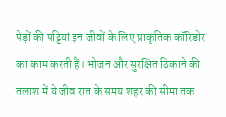पेड़ों की पट्टियां इन जीवों के लिए प्राकृतिक कॉरिडोर का काम करती हैं। भोजन और सुरक्षित ठिकाने की तलाश में ये जीव रात के समय शहर की सीमा तक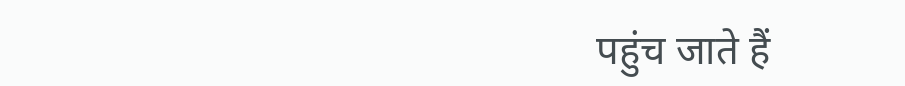पहुंच जाते हैं